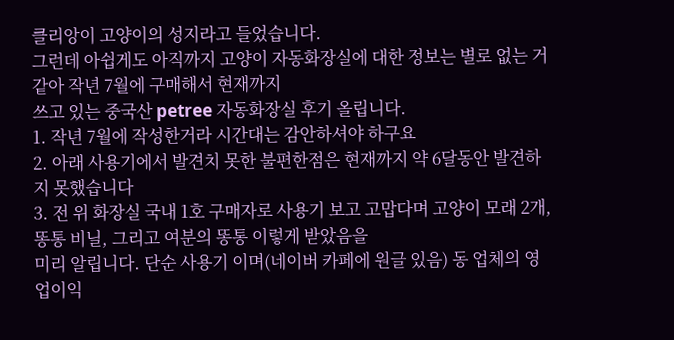클리앙이 고양이의 성지라고 들었습니다.
그런데 아쉽게도 아직까지 고양이 자동화장실에 대한 정보는 별로 없는 거 같아 작년 7월에 구매해서 현재까지
쓰고 있는 중국산 petree 자동화장실 후기 올립니다.
1. 작년 7월에 작성한거라 시간대는 감안하셔야 하구요
2. 아래 사용기에서 발견치 못한 불편한점은 현재까지 약 6달동안 발견하지 못했습니다
3. 전 위 화장실 국내 1호 구매자로 사용기 보고 고맙다며 고양이 모래 2개, 똥통 비닐, 그리고 여분의 똥통 이렇게 받았음을
미리 알립니다. 단순 사용기 이며(네이버 카페에 원글 있음) 동 업체의 영업이익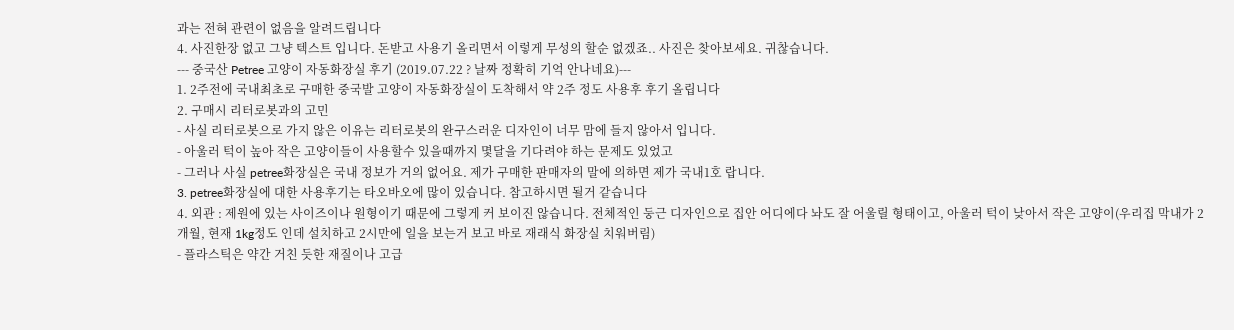과는 전혀 관련이 없음을 알려드립니다
4. 사진한장 없고 그냥 텍스트 입니다. 돈받고 사용기 올리면서 이렇게 무성의 할순 없겠죠.. 사진은 찾아보세요. 귀찮습니다.
--- 중국산 Petree 고양이 자동화장실 후기 (2019.07.22 ? 날짜 정확히 기억 안나네요)---
1. 2주전에 국내최초로 구매한 중국발 고양이 자동화장실이 도착해서 약 2주 정도 사용후 후기 올립니다
2. 구매시 리터로봇과의 고민
- 사실 리터로봇으로 가지 않은 이유는 리터로봇의 완구스러운 디자인이 너무 맘에 들지 않아서 입니다.
- 아울러 턱이 높아 작은 고양이들이 사용할수 있을때까지 몇달을 기다려야 하는 문제도 있었고
- 그러나 사실 petree화장실은 국내 정보가 거의 없어요. 제가 구매한 판매자의 말에 의하면 제가 국내1호 랍니다.
3. petree화장실에 대한 사용후기는 타오바오에 많이 있습니다. 참고하시면 될거 같습니다
4. 외관 : 제원에 있는 사이즈이나 원형이기 때문에 그렇게 커 보이진 않습니다. 전체적인 둥근 디자인으로 집안 어디에다 놔도 잘 어울릴 형태이고, 아울러 턱이 낮아서 작은 고양이(우리집 막내가 2개월, 현재 1kg정도 인데 설치하고 2시만에 일을 보는거 보고 바로 재래식 화장실 치워버림)
- 플라스틱은 약간 거친 듯한 재질이나 고급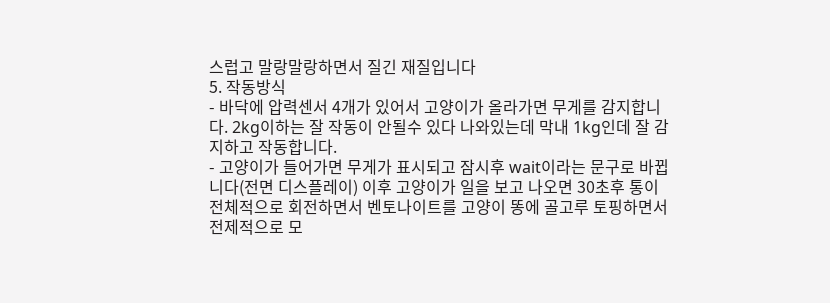스럽고 말랑말랑하면서 질긴 재질입니다
5. 작동방식
- 바닥에 압력센서 4개가 있어서 고양이가 올라가면 무게를 감지합니다. 2kg이하는 잘 작동이 안될수 있다 나와있는데 막내 1kg인데 잘 감지하고 작동합니다.
- 고양이가 들어가면 무게가 표시되고 잠시후 wait이라는 문구로 바뀝니다(전면 디스플레이) 이후 고양이가 일을 보고 나오면 30초후 통이 전체적으로 회전하면서 벤토나이트를 고양이 똥에 골고루 토핑하면서 전제적으로 모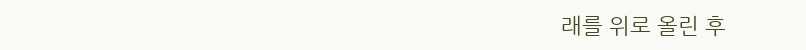래를 위로 올린 후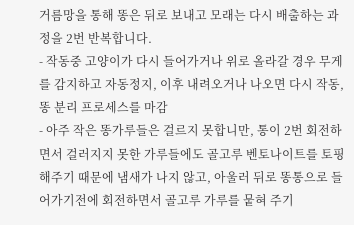거름망을 통해 똥은 뒤로 보내고 모래는 다시 배출하는 과정을 2번 반복합니다.
- 작동중 고양이가 다시 들어가거나 위로 올라갈 경우 무게를 감지하고 자동정지, 이후 내려오거나 나오면 다시 작동, 똥 분리 프로세스를 마감
- 아주 작은 똥가루들은 걸르지 못합니만, 통이 2번 회전하면서 걸러지지 못한 가루들에도 골고루 벤토나이트를 토핑해주기 때문에 냄새가 나지 않고, 아울러 뒤로 똥통으로 들어가기전에 회전하면서 골고루 가루를 뭍혀 주기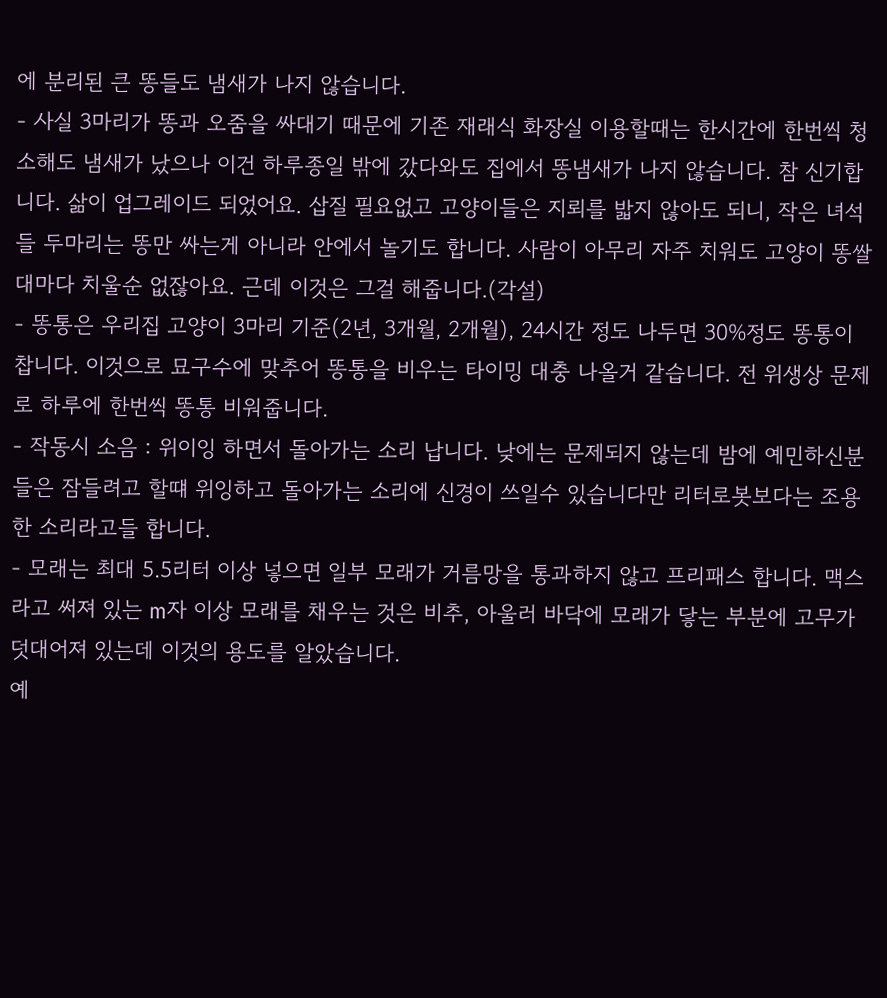에 분리된 큰 똥들도 냄새가 나지 않습니다.
- 사실 3마리가 똥과 오줌을 싸대기 때문에 기존 재래식 화장실 이용할때는 한시간에 한번씩 청소해도 냄새가 났으나 이건 하루종일 밖에 갔다와도 집에서 똥냄새가 나지 않습니다. 참 신기합니다. 삶이 업그레이드 되었어요. 삽질 필요없고 고양이들은 지뢰를 밟지 않아도 되니, 작은 녀석들 두마리는 똥만 싸는게 아니라 안에서 놀기도 합니다. 사람이 아무리 자주 치워도 고양이 똥쌀대마다 치울순 없잖아요. 근데 이것은 그걸 해줍니다.(각설)
- 똥통은 우리집 고양이 3마리 기준(2년, 3개월, 2개월), 24시간 정도 나두면 30%정도 똥통이 찹니다. 이것으로 묘구수에 맞추어 똥통을 비우는 타이밍 대충 나올거 같습니다. 전 위생상 문제로 하루에 한번씩 똥통 비워줍니다.
- 작동시 소음 : 위이잉 하면서 돌아가는 소리 납니다. 낮에는 문제되지 않는데 밤에 예민하신분들은 잠들려고 할떄 위잉하고 돌아가는 소리에 신경이 쓰일수 있습니다만 리터로봇보다는 조용한 소리라고들 합니다.
- 모래는 최대 5.5리터 이상 넣으면 일부 모래가 거름망을 통과하지 않고 프리패스 합니다. 맥스라고 써져 있는 m자 이상 모래를 채우는 것은 비추, 아울러 바닥에 모래가 닿는 부분에 고무가 덧대어져 있는데 이것의 용도를 알았습니다.
예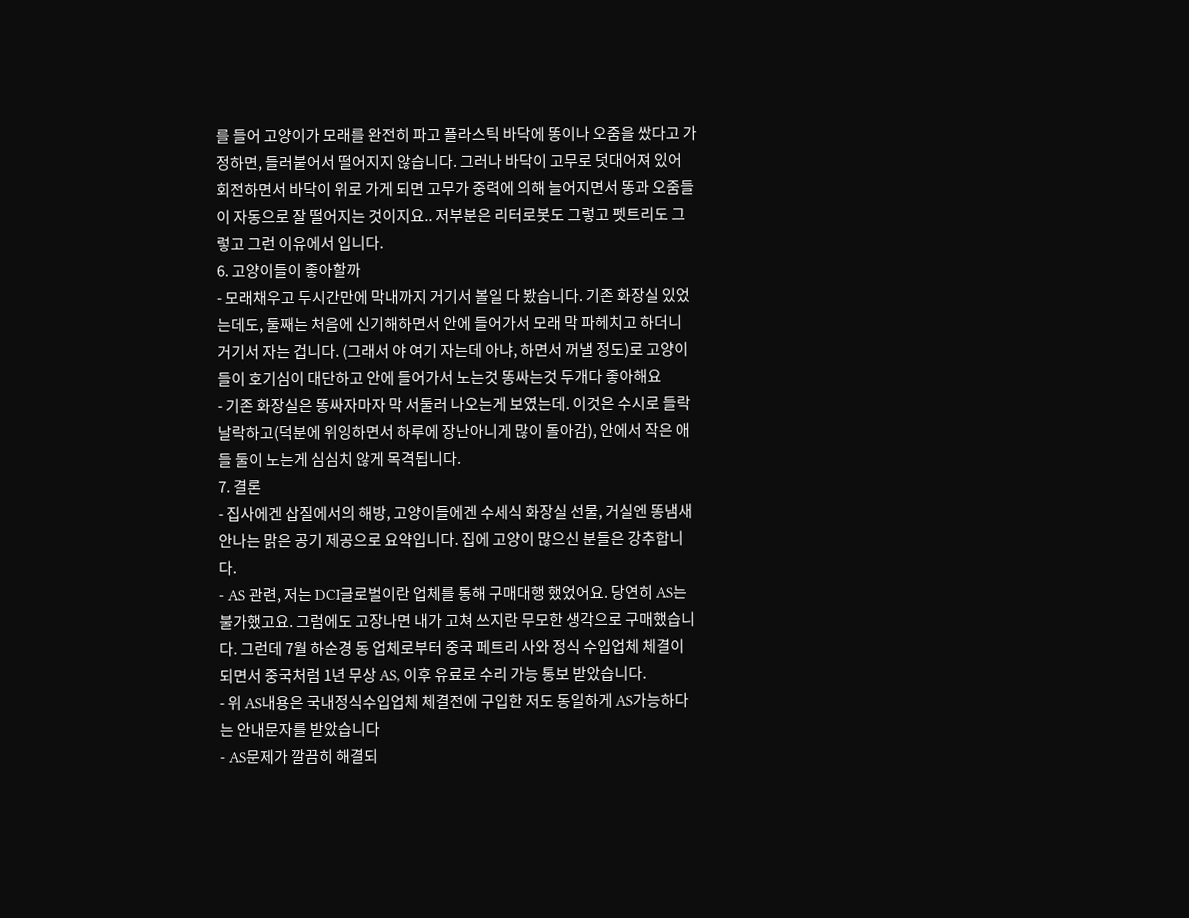를 들어 고양이가 모래를 완전히 파고 플라스틱 바닥에 똥이나 오줌을 쌌다고 가정하면, 들러붙어서 떨어지지 않습니다. 그러나 바닥이 고무로 덧대어져 있어 회전하면서 바닥이 위로 가게 되면 고무가 중력에 의해 늘어지면서 똥과 오줌들이 자동으로 잘 떨어지는 것이지요.. 저부분은 리터로봇도 그렇고 펫트리도 그렇고 그런 이유에서 입니다.
6. 고양이들이 좋아할까
- 모래채우고 두시간만에 막내까지 거기서 볼일 다 봤습니다. 기존 화장실 있었는데도, 둘째는 처음에 신기해하면서 안에 들어가서 모래 막 파헤치고 하더니 거기서 자는 겁니다. (그래서 야 여기 자는데 아냐, 하면서 꺼낼 정도)로 고양이들이 호기심이 대단하고 안에 들어가서 노는것 똥싸는것 두개다 좋아해요
- 기존 화장실은 똥싸자마자 막 서둘러 나오는게 보였는데. 이것은 수시로 들락날락하고(덕분에 위잉하면서 하루에 장난아니게 많이 돌아감), 안에서 작은 애들 둘이 노는게 심심치 않게 목격됩니다.
7. 결론
- 집사에겐 삽질에서의 해방, 고양이들에겐 수세식 화장실 선물, 거실엔 똥냄새 안나는 맑은 공기 제공으로 요약입니다. 집에 고양이 많으신 분들은 강추합니다.
- AS 관련, 저는 DCI글로벌이란 업체를 통해 구매대행 했었어요. 당연히 AS는 불가했고요. 그럼에도 고장나면 내가 고쳐 쓰지란 무모한 생각으로 구매했습니다. 그런데 7월 하순경 동 업체로부터 중국 페트리 사와 정식 수입업체 체결이 되면서 중국처럼 1년 무상 AS, 이후 유료로 수리 가능 통보 받았습니다.
- 위 AS내용은 국내정식수입업체 체결전에 구입한 저도 동일하게 AS가능하다는 안내문자를 받았습니다
- AS문제가 깔끔히 해결되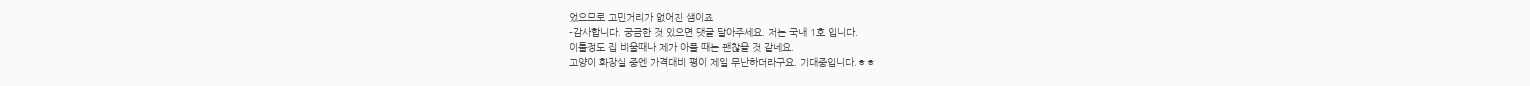었으므로 고민거리가 없어진 샘이죠
-감사합니다. 궁금한 것 있으면 댓글 달아주세요. 저는 국내 1호 입니다.
이틀정도 집 비울때나 제가 아플 때는 괜찮을 것 같네요.
고양이 화장실 중엔 가격대비 평이 제일 무난하더라구요. 기대중입니다.ㅎㅎ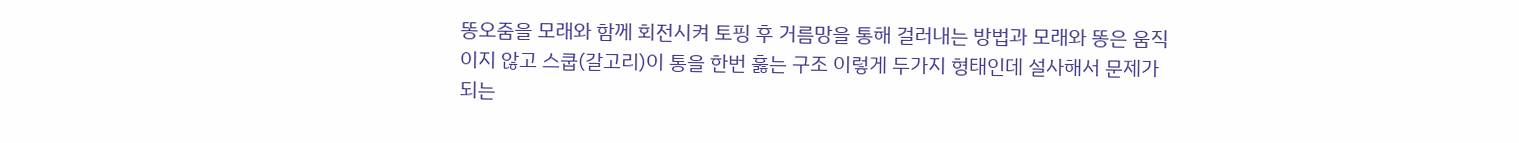똥오줌을 모래와 함께 회전시켜 토핑 후 거름망을 통해 걸러내는 방법과 모래와 똥은 움직이지 않고 스쿱(갈고리)이 통을 한번 훓는 구조 이렇게 두가지 형태인데 설사해서 문제가 되는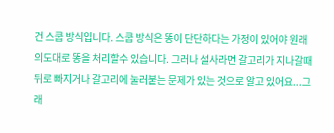건 스쿱 방식입니다. 스쿱 방식은 똥이 단단하다는 가정이 있어야 원래 의도대로 똥을 처리할수 있습니다. 그러나 설사라면 갈고리가 지나갈때 뒤로 빠지거나 갈고리에 눌러붙는 문제가 있는 것으로 알고 있어요...그래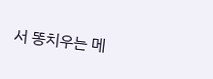서 똥치우는 메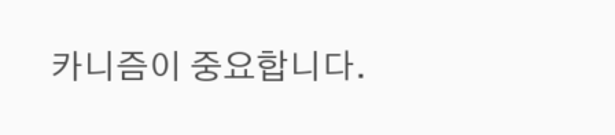카니즘이 중요합니다.